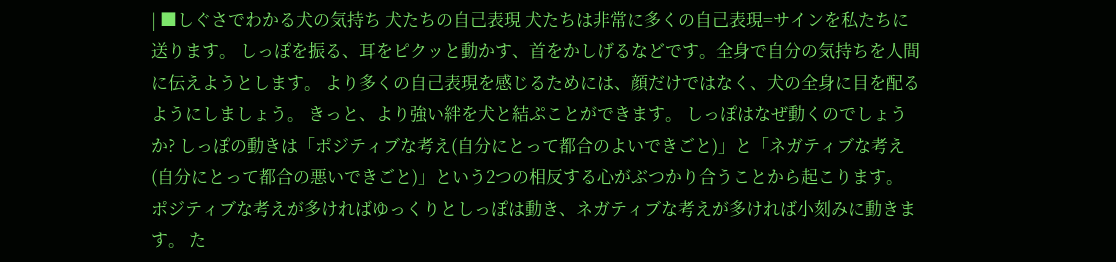| ■しぐさでわかる犬の気持ち 犬たちの自己表現 犬たちは非常に多くの自己表現=サインを私たちに送ります。 しっぽを振る、耳をピクッと動かす、首をかしげるなどです。全身で自分の気持ちを人間に伝えようとします。 より多くの自己表現を感じるためには、顔だけではなく、犬の全身に目を配るようにしましょう。 きっと、より強い絆を犬と結ぷことができます。 しっぽはなぜ動くのでしょうか? しっぽの動きは「ポジティブな考え(自分にとって都合のよいできごと)」と「ネガティブな考え(自分にとって都合の悪いできごと)」という2つの相反する心がぶつかり合うことから起こります。 ポジティブな考えが多ければゆっくりとしっぽは動き、ネガティブな考えが多ければ小刻みに動きます。 た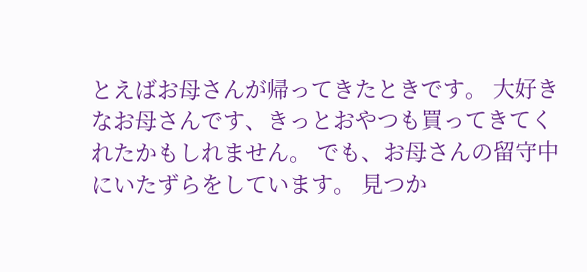とえばお母さんが帰ってきたときです。 大好きなお母さんです、きっとおやつも買ってきてくれたかもしれません。 でも、お母さんの留守中にいたずらをしています。 見つか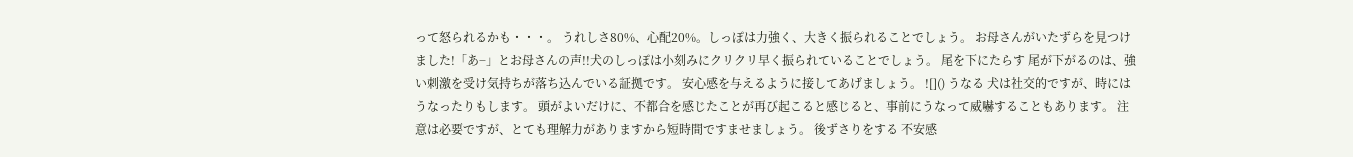って怒られるかも・・・。 うれしさ80%、心配20%。しっぽは力強く、大きく振られることでしょう。 お母さんがいたずらを見つけました!「あ−」とお母さんの声!!犬のしっぽは小刻みにクリクリ早く振られていることでしょう。 尾を下にたらす 尾が下がるのは、強い刺激を受け気持ちが落ち込んでいる証拠です。 安心感を与えるように接してあげましょう。 ![]() うなる 犬は社交的ですが、時にはうなったりもします。 頭がよいだけに、不都合を感じたことが再び起こると感じると、事前にうなって威嚇することもあります。 注意は必要ですが、とても理解力がありますから短時間ですませましょう。 後ずさりをする 不安感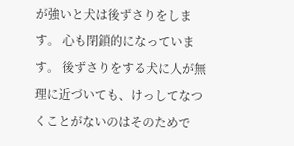が強いと犬は後ずさりをします。 心も閉鎖的になっています。 後ずさりをする犬に人が無理に近づいても、けっしてなつくことがないのはそのためで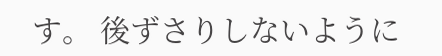す。 後ずさりしないように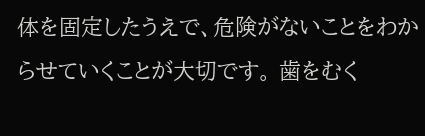体を固定したうえで、危険がないことをわからせていくことが大切です。 歯をむく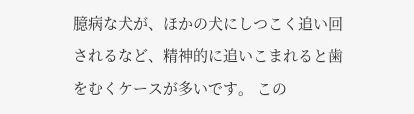臆病な犬が、ほかの犬にしつこく追い回されるなど、精神的に追いこまれると歯をむくケースが多いです。 この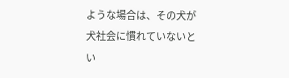ような場合は、その犬が犬社会に慣れていないとい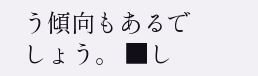う傾向もあるでしょう。 ■し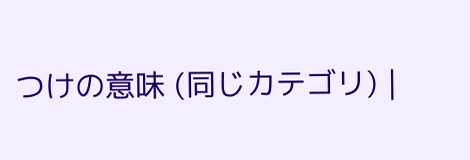つけの意味 (同じカテゴリ) |